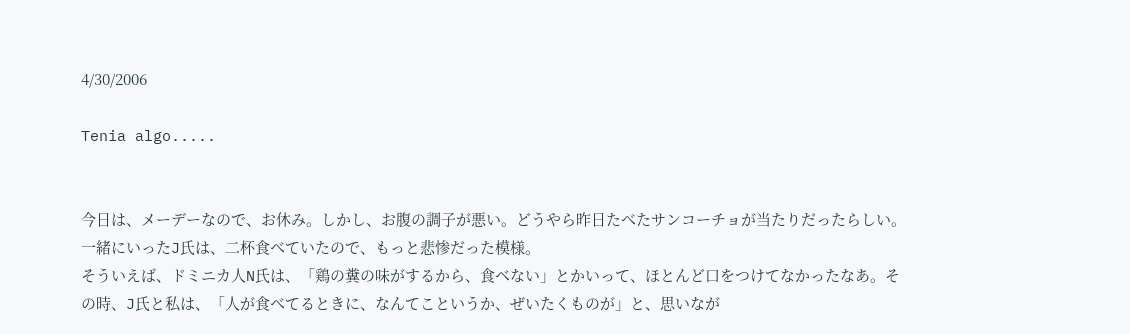4/30/2006

Tenia algo.....


今日は、メーデーなので、お休み。しかし、お腹の調子が悪い。どうやら昨日たべたサンコーチョが当たりだったらしい。一緒にいったJ氏は、二杯食べていたので、もっと悲惨だった模様。
そういえば、ドミニカ人N氏は、「鶏の糞の味がするから、食べない」とかいって、ほとんど口をつけてなかったなあ。その時、J氏と私は、「人が食べてるときに、なんてこというか、ぜいたくものが」と、思いなが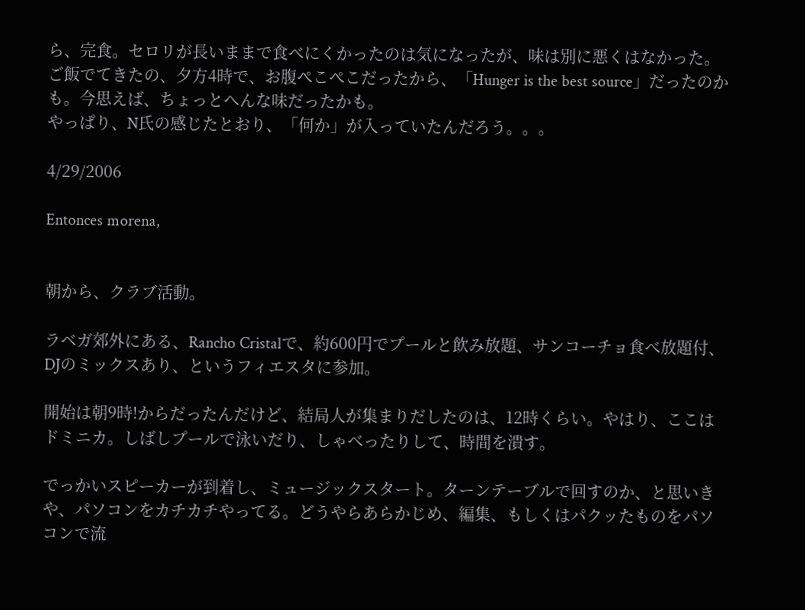ら、完食。セロリが長いままで食べにくかったのは気になったが、味は別に悪くはなかった。ご飯でてきたの、夕方4時で、お腹ぺこぺこだったから、「Hunger is the best source」だったのかも。今思えば、ちょっとへんな味だったかも。
やっぱり、N氏の感じたとおり、「何か」が入っていたんだろう。。。

4/29/2006

Entonces morena,


朝から、クラブ活動。

ラベガ郊外にある、Rancho Cristalで、約600円でプールと飲み放題、サンコーチョ食べ放題付、DJのミックスあり、というフィエスタに参加。

開始は朝9時!からだったんだけど、結局人が集まりだしたのは、12時くらい。やはり、ここはドミニカ。しばしプールで泳いだり、しゃべったりして、時間を潰す。

でっかいスピーカーが到着し、ミュージックスタート。ターンテーブルで回すのか、と思いきや、パソコンをカチカチやってる。どうやらあらかじめ、編集、もしくはパクッたものをパソコンで流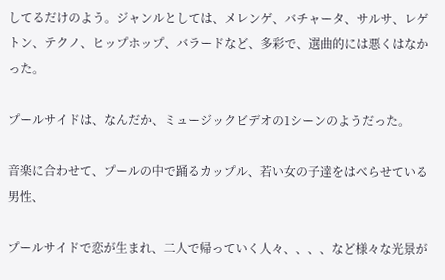してるだけのよう。ジャンルとしては、メレンゲ、バチャータ、サルサ、レゲトン、テクノ、ヒップホップ、バラードなど、多彩で、選曲的には悪くはなかった。

プールサイドは、なんだか、ミュージックビデオの1シーンのようだった。

音楽に合わせて、プールの中で踊るカップル、若い女の子達をはべらせている男性、

プールサイドで恋が生まれ、二人で帰っていく人々、、、、など様々な光景が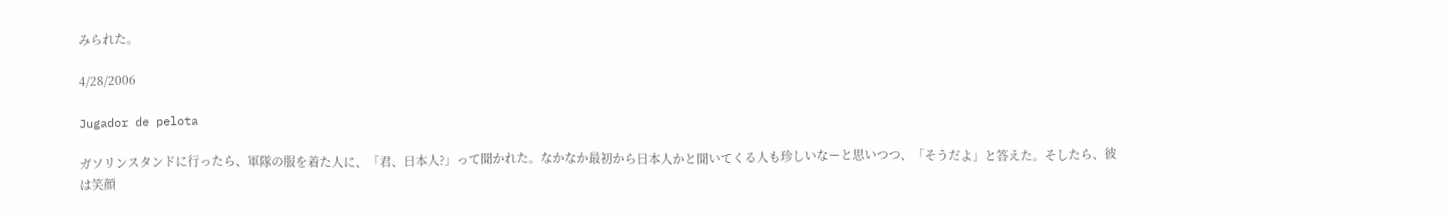みられた。

4/28/2006

Jugador de pelota

ガソリンスタンドに行ったら、軍隊の服を着た人に、「君、日本人?」って聞かれた。なかなか最初から日本人かと聞いてくる人も珍しいなーと思いつつ、「そうだよ」と答えた。そしたら、彼は笑顔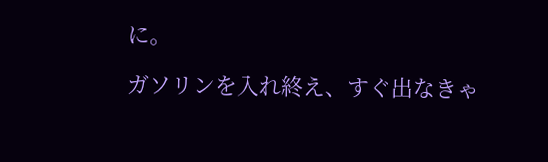に。

ガソリンを入れ終え、すぐ出なきゃ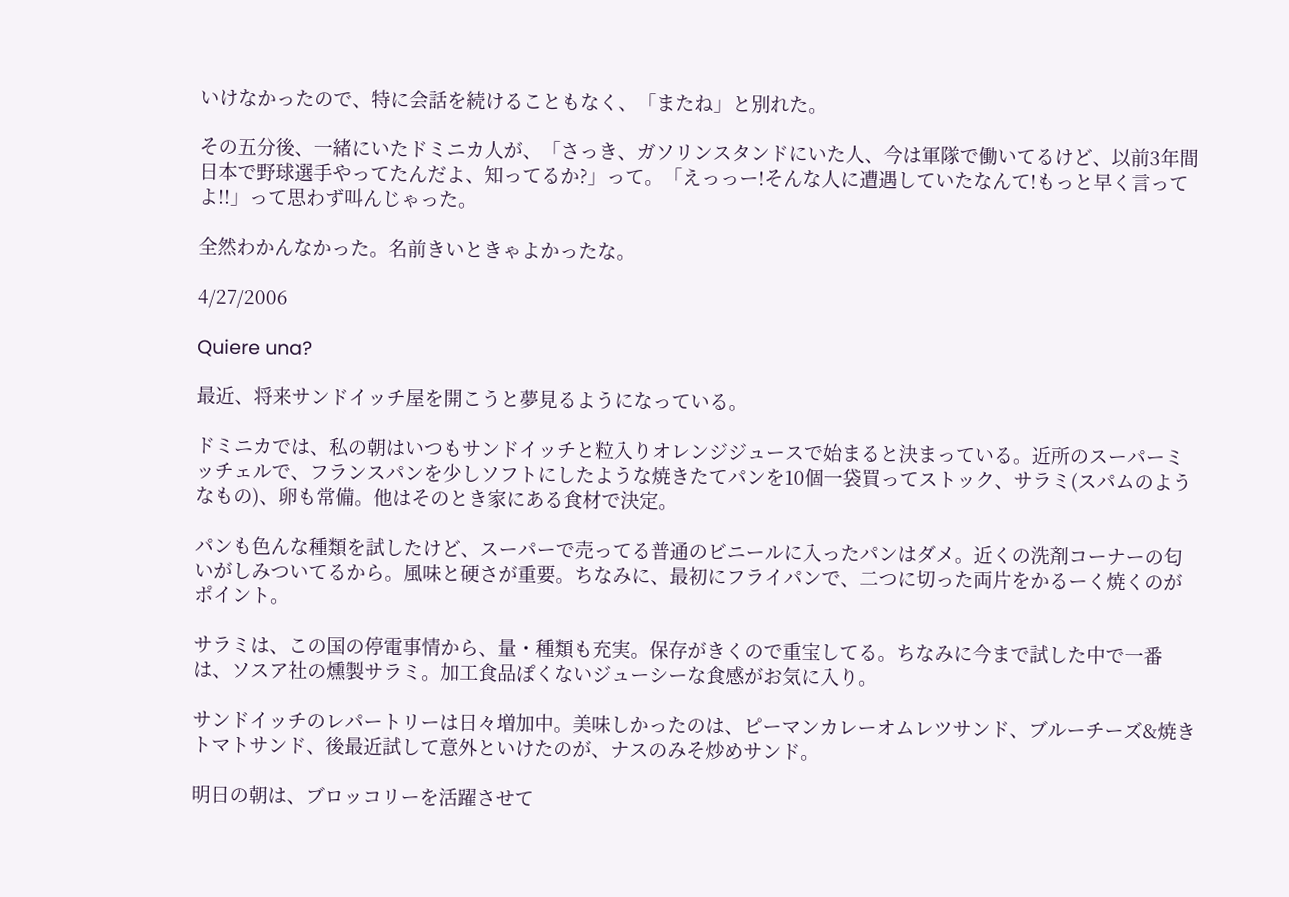いけなかったので、特に会話を続けることもなく、「またね」と別れた。

その五分後、一緒にいたドミニカ人が、「さっき、ガソリンスタンドにいた人、今は軍隊で働いてるけど、以前3年間日本で野球選手やってたんだよ、知ってるか?」って。「えっっー!そんな人に遭遇していたなんて!もっと早く言ってよ!!」って思わず叫んじゃった。

全然わかんなかった。名前きいときゃよかったな。

4/27/2006

Quiere una?

最近、将来サンドイッチ屋を開こうと夢見るようになっている。

ドミニカでは、私の朝はいつもサンドイッチと粒入りオレンジジュースで始まると決まっている。近所のスーパーミッチェルで、フランスパンを少しソフトにしたような焼きたてパンを10個一袋買ってストック、サラミ(スパムのようなもの)、卵も常備。他はそのとき家にある食材で決定。

パンも色んな種類を試したけど、スーパーで売ってる普通のビニールに入ったパンはダメ。近くの洗剤コーナーの匂いがしみついてるから。風味と硬さが重要。ちなみに、最初にフライパンで、二つに切った両片をかるーく焼くのがポイント。

サラミは、この国の停電事情から、量・種類も充実。保存がきくので重宝してる。ちなみに今まで試した中で一番は、ソスア社の燻製サラミ。加工食品ぽくないジューシーな食感がお気に入り。

サンドイッチのレパートリーは日々増加中。美味しかったのは、ピーマンカレーオムレツサンド、ブルーチーズ&焼きトマトサンド、後最近試して意外といけたのが、ナスのみそ炒めサンド。

明日の朝は、ブロッコリーを活躍させて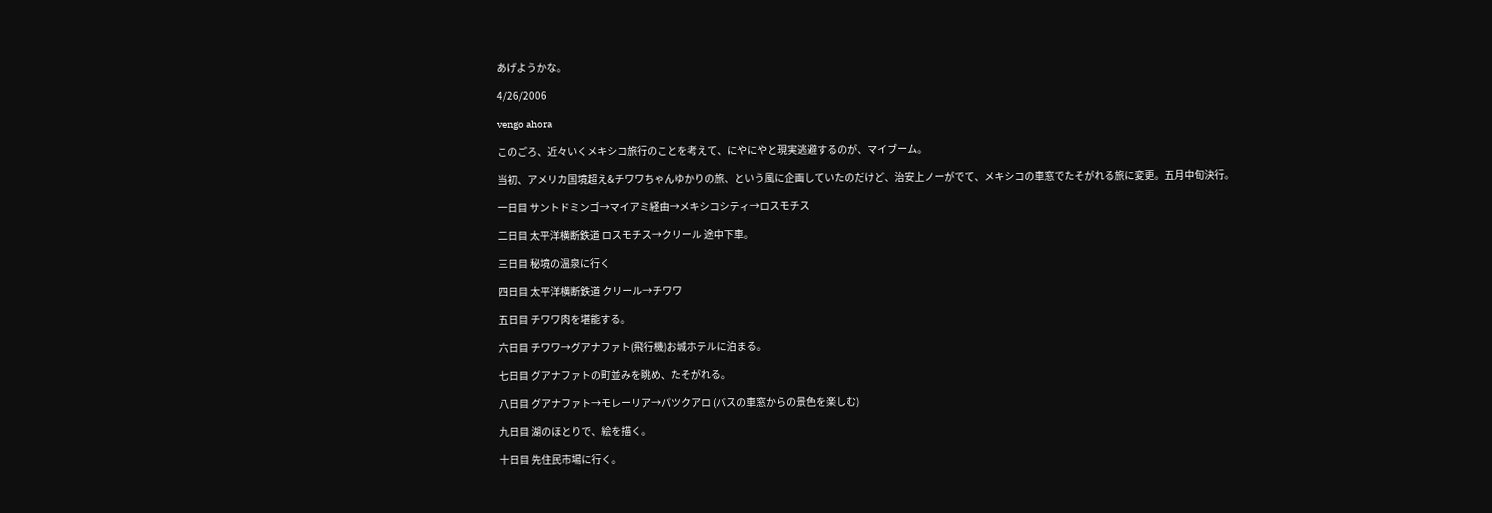あげようかな。

4/26/2006

vengo ahora

このごろ、近々いくメキシコ旅行のことを考えて、にやにやと現実逃避するのが、マイブーム。

当初、アメリカ国境超え&チワワちゃんゆかりの旅、という風に企画していたのだけど、治安上ノーがでて、メキシコの車窓でたそがれる旅に変更。五月中旬決行。

一日目 サントドミンゴ→マイアミ経由→メキシコシティ→ロスモチス

二日目 太平洋横断鉄道 ロスモチス→クリール 途中下車。

三日目 秘境の温泉に行く

四日目 太平洋横断鉄道 クリール→チワワ

五日目 チワワ肉を堪能する。

六日目 チワワ→グアナファト(飛行機)お城ホテルに泊まる。

七日目 グアナファトの町並みを眺め、たそがれる。

八日目 グアナファト→モレーリア→パツクアロ (バスの車窓からの景色を楽しむ)

九日目 湖のほとりで、絵を描く。

十日目 先住民市場に行く。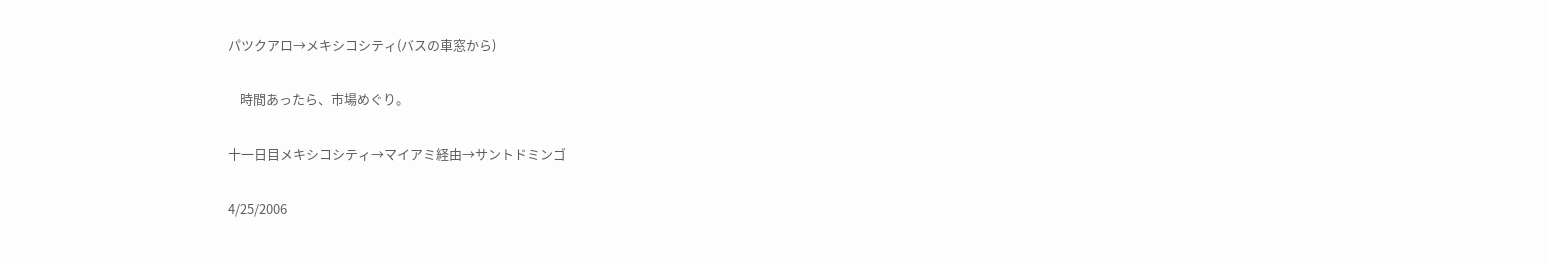パツクアロ→メキシコシティ(バスの車窓から)

    時間あったら、市場めぐり。

十一日目メキシコシティ→マイアミ経由→サントドミンゴ

4/25/2006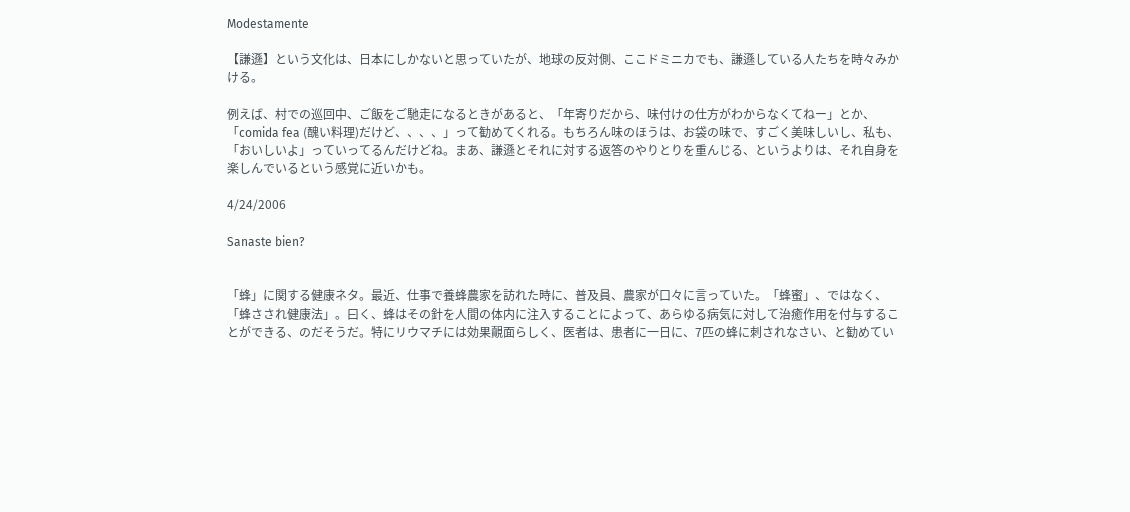Modestamente

【謙遜】という文化は、日本にしかないと思っていたが、地球の反対側、ここドミニカでも、謙遜している人たちを時々みかける。

例えば、村での巡回中、ご飯をご馳走になるときがあると、「年寄りだから、味付けの仕方がわからなくてねー」とか、「comida fea (醜い料理)だけど、、、、」って勧めてくれる。もちろん味のほうは、お袋の味で、すごく美味しいし、私も、「おいしいよ」っていってるんだけどね。まあ、謙遜とそれに対する返答のやりとりを重んじる、というよりは、それ自身を楽しんでいるという感覚に近いかも。

4/24/2006

Sanaste bien?


「蜂」に関する健康ネタ。最近、仕事で養蜂農家を訪れた時に、普及員、農家が口々に言っていた。「蜂蜜」、ではなく、「蜂さされ健康法」。曰く、蜂はその針を人間の体内に注入することによって、あらゆる病気に対して治癒作用を付与することができる、のだそうだ。特にリウマチには効果覿面らしく、医者は、患者に一日に、7匹の蜂に刺されなさい、と勧めてい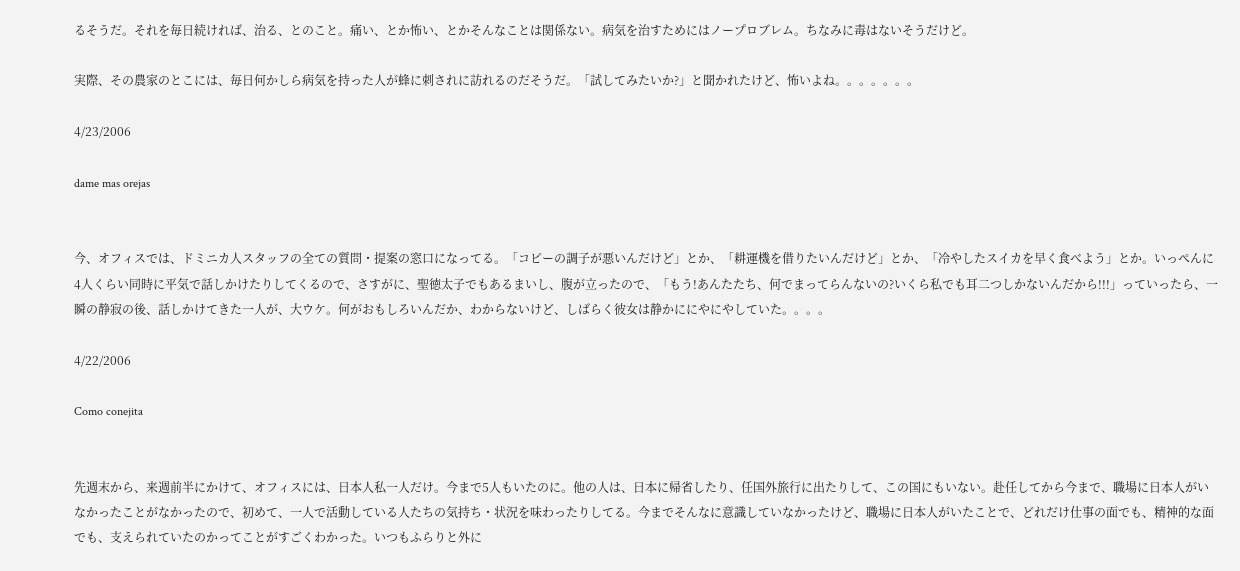るそうだ。それを毎日続ければ、治る、とのこと。痛い、とか怖い、とかそんなことは関係ない。病気を治すためにはノープロブレム。ちなみに毒はないそうだけど。

実際、その農家のとこには、毎日何かしら病気を持った人が蜂に刺されに訪れるのだそうだ。「試してみたいか?」と聞かれたけど、怖いよね。。。。。。。

4/23/2006

dame mas orejas


今、オフィスでは、ドミニカ人スタッフの全ての質問・提案の窓口になってる。「コピーの調子が悪いんだけど」とか、「耕運機を借りたいんだけど」とか、「冷やしたスイカを早く食べよう」とか。いっぺんに4人くらい同時に平気で話しかけたりしてくるので、さすがに、聖徳太子でもあるまいし、腹が立ったので、「もう!あんたたち、何でまってらんないの?いくら私でも耳二つしかないんだから!!!」っていったら、一瞬の静寂の後、話しかけてきた一人が、大ウケ。何がおもしろいんだか、わからないけど、しばらく彼女は静かににやにやしていた。。。。

4/22/2006

Como conejita


先週末から、来週前半にかけて、オフィスには、日本人私一人だけ。今まで5人もいたのに。他の人は、日本に帰省したり、任国外旅行に出たりして、この国にもいない。赴任してから今まで、職場に日本人がいなかったことがなかったので、初めて、一人で活動している人たちの気持ち・状況を味わったりしてる。今までそんなに意識していなかったけど、職場に日本人がいたことで、どれだけ仕事の面でも、精神的な面でも、支えられていたのかってことがすごくわかった。いつもふらりと外に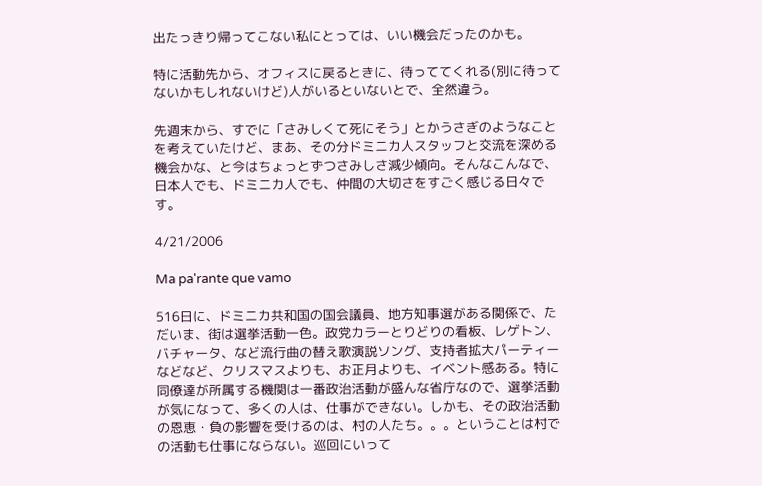出たっきり帰ってこない私にとっては、いい機会だったのかも。

特に活動先から、オフィスに戻るときに、待っててくれる(別に待ってないかもしれないけど)人がいるといないとで、全然違う。

先週末から、すでに「さみしくて死にそう」とかうさぎのようなことを考えていたけど、まあ、その分ドミニカ人スタッフと交流を深める機会かな、と今はちょっとずつさみしさ減少傾向。そんなこんなで、日本人でも、ドミニカ人でも、仲間の大切さをすごく感じる日々です。

4/21/2006

Ma pa'rante que vamo

516日に、ドミニカ共和国の国会議員、地方知事選がある関係で、ただいま、街は選挙活動一色。政党カラーとりどりの看板、レゲトン、バチャータ、など流行曲の替え歌演説ソング、支持者拡大パーティーなどなど、クリスマスよりも、お正月よりも、イベント感ある。特に同僚達が所属する機関は一番政治活動が盛んな省庁なので、選挙活動が気になって、多くの人は、仕事ができない。しかも、その政治活動の恩恵・負の影響を受けるのは、村の人たち。。。ということは村での活動も仕事にならない。巡回にいって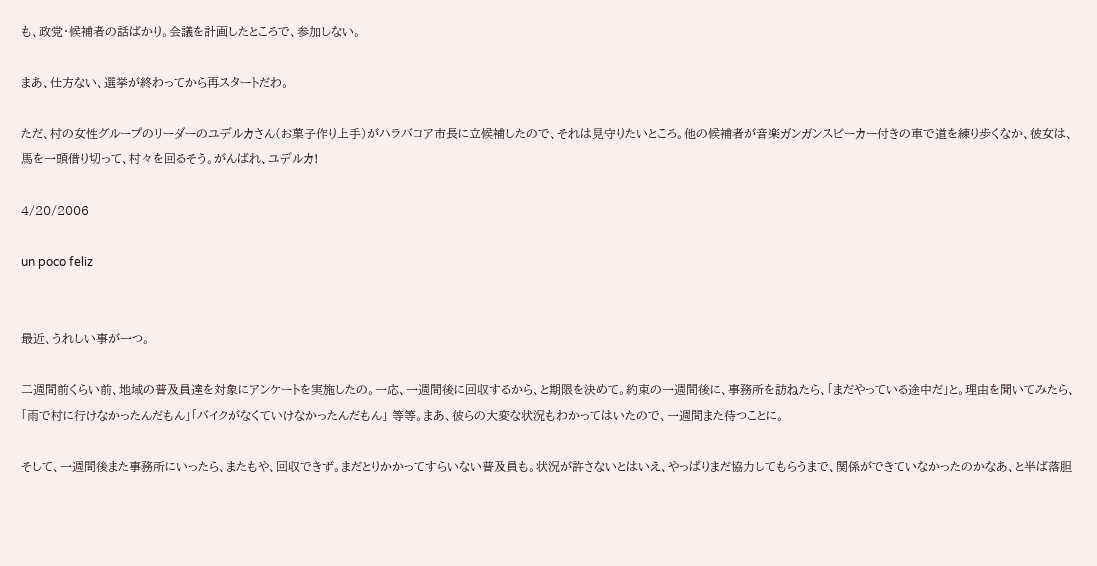も、政党・候補者の話ばかり。会議を計画したところで、参加しない。

まあ、仕方ない、選挙が終わってから再スタートだわ。

ただ、村の女性グループのリーダーのユデルカさん(お菓子作り上手)がハラバコア市長に立候補したので、それは見守りたいところ。他の候補者が音楽ガンガンスピーカー付きの車で道を練り歩くなか、彼女は、馬を一頭借り切って、村々を回るそう。がんばれ、ユデルカ!

4/20/2006

un poco feliz


最近、うれしい事が一つ。

二週間前くらい前、地域の普及員達を対象にアンケートを実施したの。一応、一週間後に回収するから、と期限を決めて。約束の一週間後に、事務所を訪ねたら、「まだやっている途中だ」と。理由を聞いてみたら、「雨で村に行けなかったんだもん」「バイクがなくていけなかったんだもん」 等等。まあ、彼らの大変な状況もわかってはいたので、一週間また待つことに。

そして、一週間後また事務所にいったら、またもや、回収できず。まだとりかかってすらいない普及員も。状況が許さないとはいえ、やっぱりまだ協力してもらうまで、関係ができていなかったのかなあ、と半ば落胆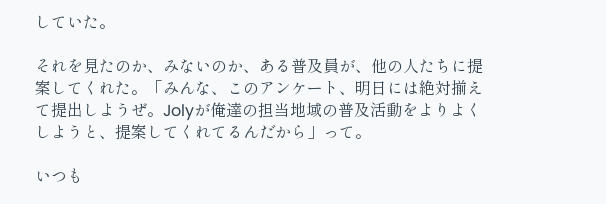していた。

それを見たのか、みないのか、ある普及員が、他の人たちに提案してくれた。「みんな、このアンケート、明日には絶対揃えて提出しようぜ。Jolyが俺達の担当地域の普及活動をよりよくしようと、提案してくれてるんだから」って。

いつも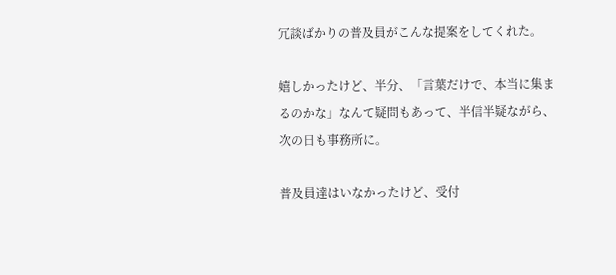冗談ばかりの普及員がこんな提案をしてくれた。

嬉しかったけど、半分、「言葉だけで、本当に集まるのかな」なんて疑問もあって、半信半疑ながら、次の日も事務所に。

普及員達はいなかったけど、受付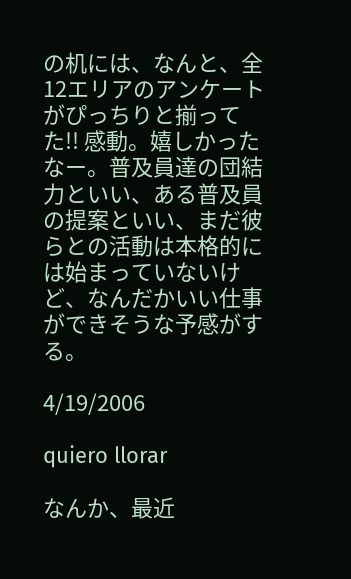の机には、なんと、全12エリアのアンケートがぴっちりと揃ってた!! 感動。嬉しかったなー。普及員達の団結力といい、ある普及員の提案といい、まだ彼らとの活動は本格的には始まっていないけど、なんだかいい仕事ができそうな予感がする。

4/19/2006

quiero llorar

なんか、最近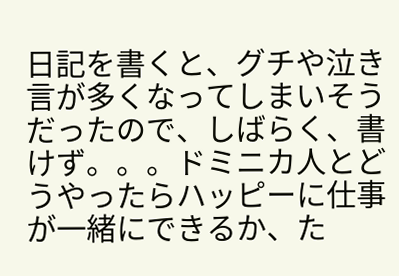日記を書くと、グチや泣き言が多くなってしまいそうだったので、しばらく、書けず。。。ドミニカ人とどうやったらハッピーに仕事が一緒にできるか、た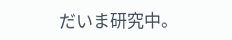だいま研究中。